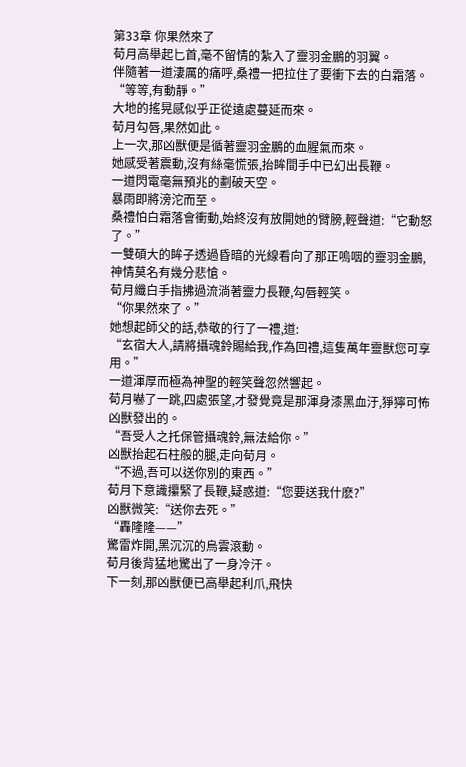第33章 你果然來了
荀月高舉起匕首,毫不留情的紮入了靈羽金鵬的羽翼。
伴隨著一道淒厲的痛呼,桑禮一把拉住了要衝下去的白霜落。
“等等,有動靜。”
大地的搖晃感似乎正從遠處蔓延而來。
荀月勾唇,果然如此。
上一次,那凶獸便是循著靈羽金鵬的血腥氣而來。
她感受著震動,沒有絲毫慌張,抬眸間手中已幻出長鞭。
一道閃電毫無預兆的劃破天空。
暴雨即將滂沱而至。
桑禮怕白霜落會衝動,始終沒有放開她的臂膀,輕聲道:“它動怒了。”
一雙碩大的眸子透過昏暗的光線看向了那正嗚咽的靈羽金鵬,神情莫名有幾分悲愴。
荀月纖白手指拂過流淌著靈力長鞭,勾唇輕笑。
“你果然來了。”
她想起師父的話,恭敬的行了一禮,道:
“玄宿大人,請將攝魂鈴賜給我,作為回禮,這隻萬年靈獸您可享用。”
一道渾厚而極為神聖的輕笑聲忽然響起。
荀月嚇了一跳,四處張望,才發覺竟是那渾身漆黑血汙,猙獰可怖凶獸發出的。
“吾受人之托保管攝魂鈴,無法給你。”
凶獸抬起石柱般的腿,走向荀月。
“不過,吾可以送你別的東西。”
荀月下意識攥緊了長鞭,疑惑道:“您要送我什麽?”
凶獸微笑:“送你去死。”
“轟隆隆——”
驚雷炸開,黑沉沉的烏雲滾動。
荀月後背猛地驚出了一身冷汗。
下一刻,那凶獸便已高舉起利爪,飛快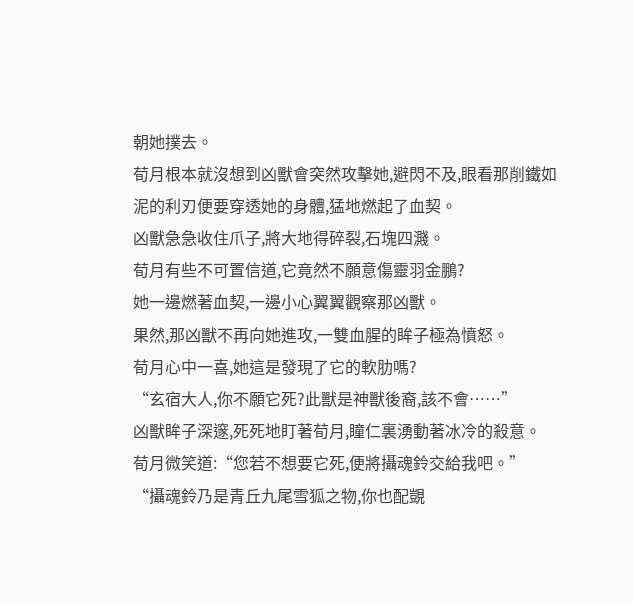朝她撲去。
荀月根本就沒想到凶獸會突然攻擊她,避閃不及,眼看那削鐵如泥的利刃便要穿透她的身體,猛地燃起了血契。
凶獸急急收住爪子,將大地得碎裂,石塊四濺。
荀月有些不可置信道,它竟然不願意傷靈羽金鵬?
她一邊燃著血契,一邊小心翼翼觀察那凶獸。
果然,那凶獸不再向她進攻,一雙血腥的眸子極為憤怒。
荀月心中一喜,她這是發現了它的軟肋嗎?
“玄宿大人,你不願它死?此獸是神獸後裔,該不會……”
凶獸眸子深邃,死死地盯著荀月,瞳仁裏湧動著冰冷的殺意。
荀月微笑道:“您若不想要它死,便將攝魂鈴交給我吧。”
“攝魂鈴乃是青丘九尾雪狐之物,你也配覬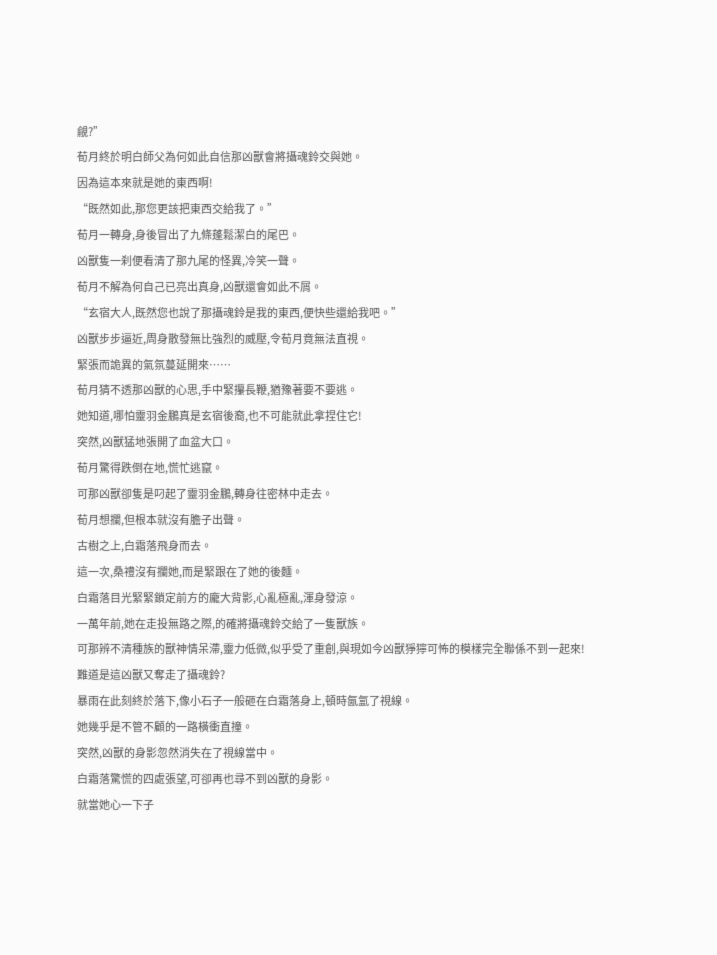覦?”
荀月終於明白師父為何如此自信那凶獸會將攝魂鈴交與她。
因為這本來就是她的東西啊!
“既然如此,那您更該把東西交給我了。”
荀月一轉身,身後冒出了九條蓬鬆潔白的尾巴。
凶獸隻一刹便看清了那九尾的怪異,冷笑一聲。
荀月不解為何自己已亮出真身,凶獸還會如此不屑。
“玄宿大人,既然您也說了那攝魂鈴是我的東西,便快些還給我吧。”
凶獸步步逼近,周身散發無比強烈的威壓,令荀月竟無法直視。
緊張而詭異的氣氛蔓延開來……
荀月猜不透那凶獸的心思,手中緊攥長鞭,猶豫著要不要逃。
她知道,哪怕靈羽金鵬真是玄宿後裔,也不可能就此拿捏住它!
突然,凶獸猛地張開了血盆大口。
荀月驚得跌倒在地,慌忙逃竄。
可那凶獸卻隻是叼起了靈羽金鵬,轉身往密林中走去。
荀月想攔,但根本就沒有膽子出聲。
古樹之上,白霜落飛身而去。
這一次,桑禮沒有攔她,而是緊跟在了她的後麵。
白霜落目光緊緊鎖定前方的龐大背影,心亂極亂,渾身發涼。
一萬年前,她在走投無路之際,的確將攝魂鈴交給了一隻獸族。
可那辨不清種族的獸神情呆滯,靈力低微,似乎受了重創,與現如今凶獸猙獰可怖的模樣完全聯係不到一起來!
難道是這凶獸又奪走了攝魂鈴?
暴雨在此刻終於落下,像小石子一般砸在白霜落身上,頓時氤氳了視線。
她幾乎是不管不顧的一路橫衝直撞。
突然,凶獸的身影忽然消失在了視線當中。
白霜落驚慌的四處張望,可卻再也尋不到凶獸的身影。
就當她心一下子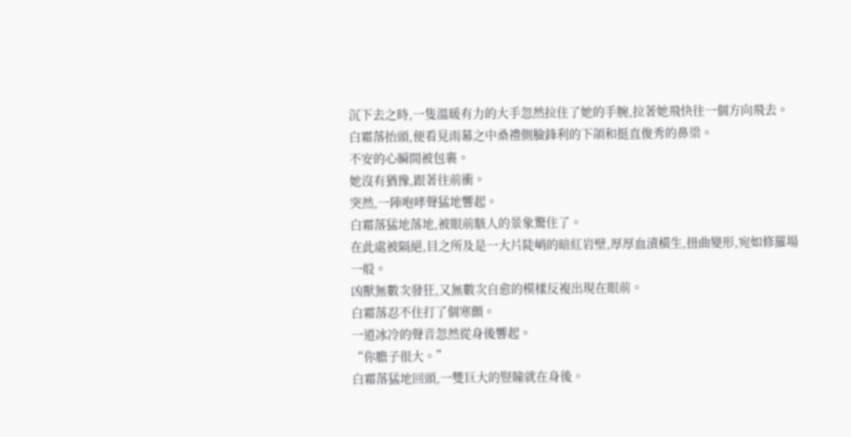沉下去之時,一隻溫暖有力的大手忽然拉住了她的手腕,拉著她飛快往一個方向飛去。
白霜落抬頭,便看見雨幕之中桑禮側臉鋒利的下頜和挺直俊秀的鼻梁。
不安的心瞬間被包裹。
她沒有猶豫,跟著往前衝。
突然,一陣咆哮聲猛地響起。
白霜落猛地落地,被眼前駭人的景象驚住了。
在此處被隔絕,目之所及是一大片陡峭的暗紅岩壁,厚厚血漬橫生,扭曲變形,宛如修羅場一般。
凶獸無數次發狂,又無數次自愈的模樣反複出現在眼前。
白霜落忍不住打了個寒顫。
一道冰冷的聲音忽然從身後響起。
“你膽子很大。”
白霜落猛地回頭,一雙巨大的豎瞳就在身後。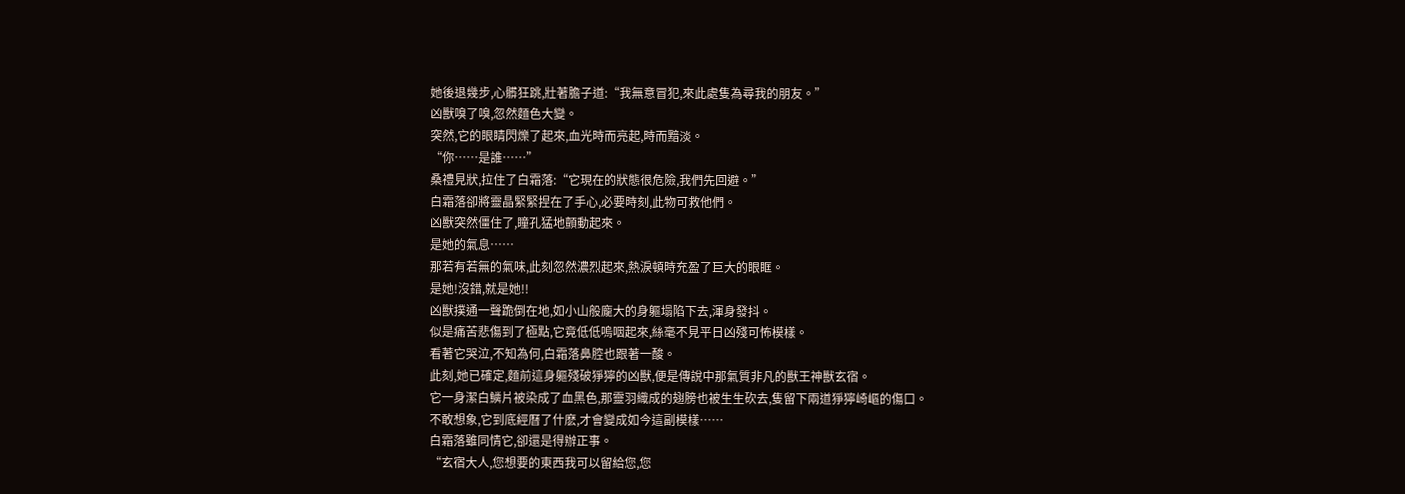她後退幾步,心髒狂跳,壯著膽子道:“我無意冒犯,來此處隻為尋我的朋友。”
凶獸嗅了嗅,忽然麵色大變。
突然,它的眼睛閃爍了起來,血光時而亮起,時而黯淡。
“你……是誰……”
桑禮見狀,拉住了白霜落:“它現在的狀態很危險,我們先回避。”
白霜落卻將靈晶緊緊捏在了手心,必要時刻,此物可救他們。
凶獸突然僵住了,瞳孔猛地顫動起來。
是她的氣息……
那若有若無的氣味,此刻忽然濃烈起來,熱淚頓時充盈了巨大的眼眶。
是她!沒錯,就是她!!
凶獸撲通一聲跪倒在地,如小山般龐大的身軀塌陷下去,渾身發抖。
似是痛苦悲傷到了極點,它竟低低嗚咽起來,絲毫不見平日凶殘可怖模樣。
看著它哭泣,不知為何,白霜落鼻腔也跟著一酸。
此刻,她已確定,麵前這身軀殘破猙獰的凶獸,便是傳說中那氣質非凡的獸王神獸玄宿。
它一身潔白鱗片被染成了血黑色,那靈羽織成的翅膀也被生生砍去,隻留下兩道猙獰崎嶇的傷口。
不敢想象,它到底經曆了什麽,才會變成如今這副模樣……
白霜落雖同情它,卻還是得辦正事。
“玄宿大人,您想要的東西我可以留給您,您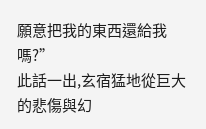願意把我的東西還給我嗎?”
此話一出,玄宿猛地從巨大的悲傷與幻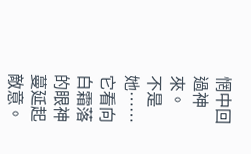惘中回過神來。
不是她……
它看向白霜落的眼神蔓延起敵意。